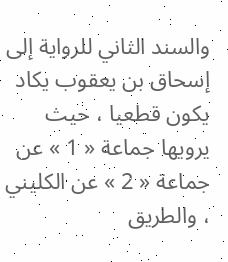والسند الثاني للرواية إلى إسحاق بن يعقوب يكاد يكون قطعيا ، حيث يرويها جماعة « 1 » عن جماعة « 2 » عن الكليني ، والطريق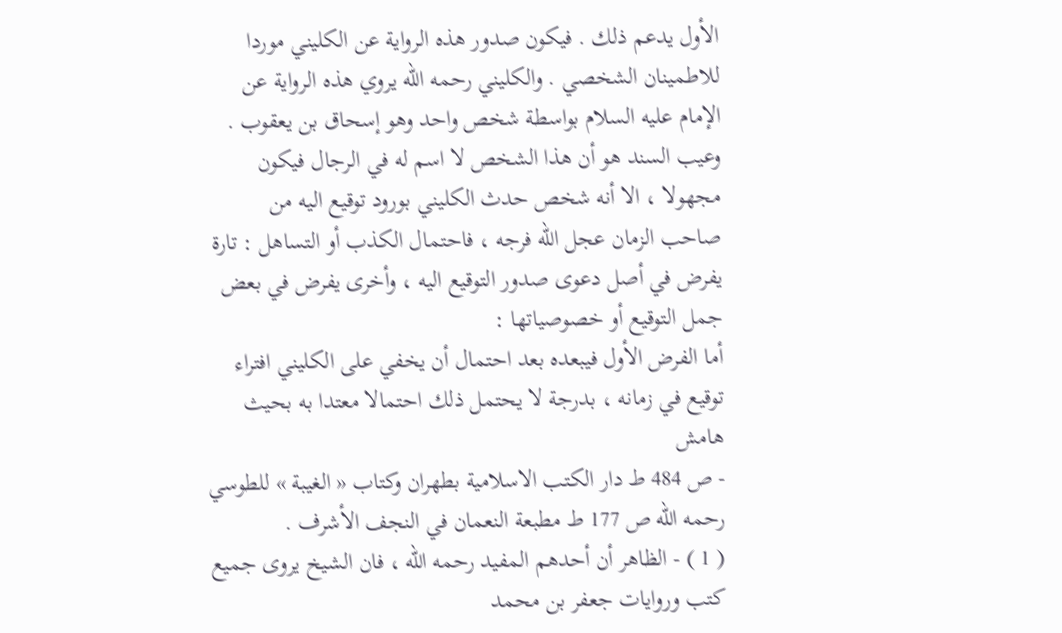الأول يدعم ذلك . فيكون صدور هذه الرواية عن الكليني موردا للاطمينان الشخصي . والكليني رحمه اللّه يروي هذه الرواية عن الإمام عليه السلام بواسطة شخص واحد وهو إسحاق بن يعقوب . وعيب السند هو أن هذا الشخص لا اسم له في الرجال فيكون مجهولا ، الا أنه شخص حدث الكليني بورود توقيع اليه من صاحب الزمان عجل اللّه فرجه ، فاحتمال الكذب أو التساهل : تارة يفرض في أصل دعوى صدور التوقيع اليه ، وأخرى يفرض في بعض جمل التوقيع أو خصوصياتها :
أما الفرض الأول فيبعده بعد احتمال أن يخفي على الكليني افتراء توقيع في زمانه ، بدرجة لا يحتمل ذلك احتمالا معتدا به بحيث
هامش
- ص 484 ط دار الكتب الاسلامية بطهران وكتاب « الغيبة » للطوسي رحمه اللّه ص 177 ط مطبعة النعمان في النجف الأشرف .
( 1 ) - الظاهر أن أحدهم المفيد رحمه اللّه ، فان الشيخ يروى جميع كتب وروايات جعفر بن محمد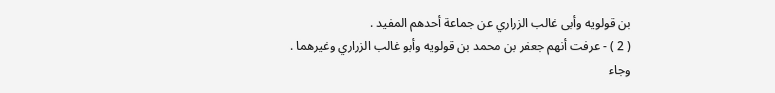بن قولويه وأبى غالب الزراري عن جماعة أحدهم المفيد .
( 2 ) - عرفت أنهم جعفر بن محمد بن قولويه وأبو غالب الزراري وغيرهما .
وجاء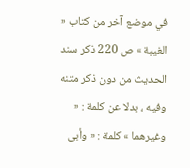في موضع آخر من كتاب « الغيبة » ص 220 ذكر سند الحديث من دون ذكر متنه وفيه ، بدلا عن كلمة : « وغيرهما » كلمة : « وأبى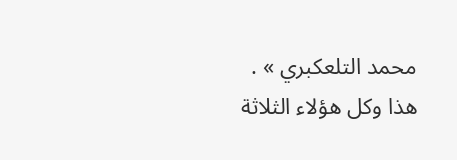محمد التلعكبري » . هذا وكل هؤلاء الثلاثة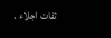ثقات اجلاء .